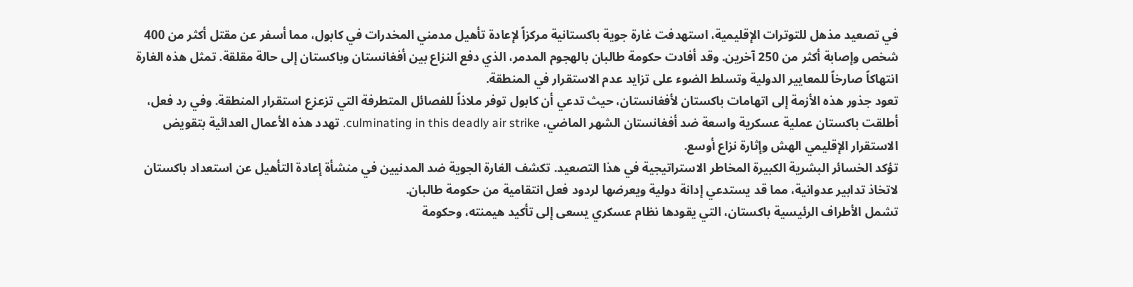في تصعيد مذهل للتوترات الإقليمية، استهدفت غارة جوية باكستانية مركزاً لإعادة تأهيل مدمني المخدرات في كابول، مما أسفر عن مقتل أكثر من 400 شخص وإصابة أكثر من 250 آخرين. وقد أفادت حكومة طالبان بالهجوم المدمر، الذي دفع النزاع بين أفغانستان وباكستان إلى حالة مقلقة. تمثل هذه الغارة انتهاكاً صارخاً للمعايير الدولية وتسلط الضوء على تزايد عدم الاستقرار في المنطقة.
تعود جذور هذه الأزمة إلى اتهامات باكستان لأفغانستان، حيث تدعي أن كابول توفر ملاذاً للفصائل المتطرفة التي تزعزع استقرار المنطقة. وفي رد فعل، أطلقت باكستان عملية عسكرية واسعة ضد أفغانستان الشهر الماضي، culminating in this deadly air strike. تهدد هذه الأعمال العدائية بتقويض الاستقرار الإقليمي الهش وإثارة نزاع أوسع.
تؤكد الخسائر البشرية الكبيرة المخاطر الاستراتيجية في هذا التصعيد. تكشف الغارة الجوية ضد المدنيين في منشأة إعادة التأهيل عن استعداد باكستان لاتخاذ تدابير عدوانية، مما قد يستدعي إدانة دولية ويعرضها لردود فعل انتقامية من حكومة طالبان.
تشمل الأطراف الرئيسية باكستان، التي يقودها نظام عسكري يسعى إلى تأكيد هيمنته، وحكومة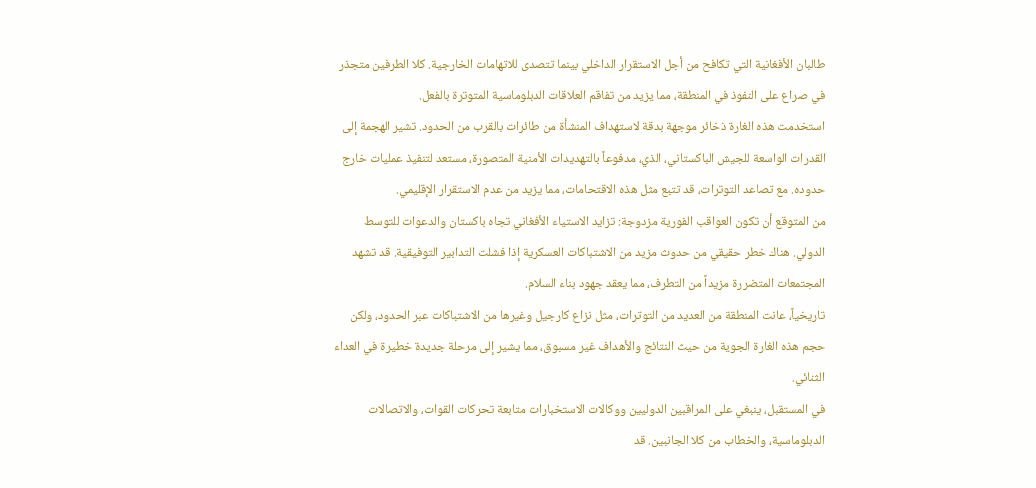طالبان الأفغانية التي تكافح من أجل الاستقرار الداخلي بينما تتصدى للاتهامات الخارجية. كلا الطرفين متجذر في صراع على النفوذ في المنطقة، مما يزيد من تفاقم العلاقات الدبلوماسية المتوترة بالفعل.
استخدمت هذه الغارة ذخائر موجهة بدقة لاستهداف المنشأة من طائرات بالقرب من الحدود. تشير الهجمة إلى القدرات الواسعة للجيش الباكستاني، الذي، مدفوعاً بالتهديدات الأمنية المتصورة، مستعد لتنفيذ عمليات خارج حدوده. مع تصاعد التوترات، قد تتبع مثل هذه الاقتحامات، مما يزيد من عدم الاستقرار الإقليمي.
من المتوقع أن تكون العواقب الفورية مزدوجة: تزايد الاستياء الأفغاني تجاه باكستان والدعوات للتوسط الدولي. هناك خطر حقيقي من حدوث مزيد من الاشتباكات العسكرية إذا فشلت التدابير التوفيقية. قد تشهد المجتمعات المتضررة مزيداً من التطرف، مما يعقد جهود بناء السلام.
تاريخياً، عانت المنطقة من العديد من التوترات، مثل نزاع كارجيل وغيرها من الاشتباكات عبر الحدود، ولكن حجم هذه الغارة الجوية من حيث النتائج والأهداف غير مسبوق، مما يشير إلى مرحلة جديدة خطيرة في العداء الثنائي.
في المستقبل، ينبغي على المراقبين الدوليين ووكالات الاستخبارات متابعة تحركات القوات، والاتصالات الدبلوماسية، والخطاب من كلا الجانبين. قد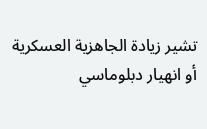تشير زيادة الجاهزية العسكرية أو انهيار دبلوماسي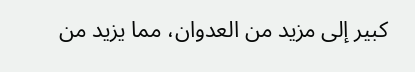كبير إلى مزيد من العدوان، مما يزيد من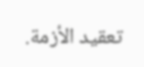تعقيد الأزمة.